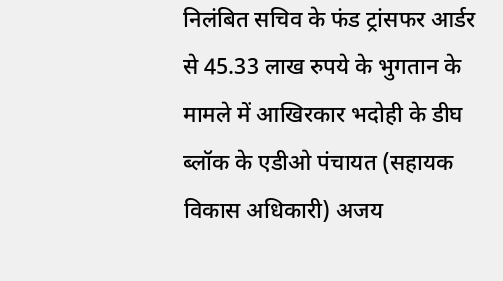निलंबित सचिव के फंड ट्रांसफर आर्डर से 45.33 लाख रुपये के भुगतान के मामले में आखिरकार भदोही के डीघ ब्लॉक के एडीओ पंचायत (सहायक विकास अधिकारी) अजय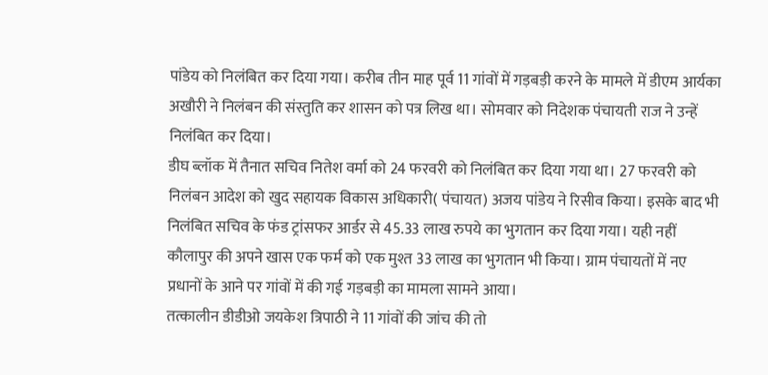पांडेय को निलंबित कर दिया गया। करीब तीन माह पूर्व 11 गांवों में गड़बड़ी करने के मामले में डीएम आर्यका अखौरी ने निलंबन की संस्तुति कर शासन को पत्र लिख था। सोमवार को निदेशक पंचायती राज ने उन्हें निलंबित कर दिया।
डीघ ब्लॉक में तैनात सचिव नितेश वर्मा को 24 फरवरी को निलंबित कर दिया गया था। 27 फरवरी को निलंबन आदेश को खुद सहायक विकास अधिकारी( पंचायत) अजय पांडेय ने रिसीव किया। इसके बाद भी निलंबित सचिव के फंड ट्रांसफर आर्डर से 45.33 लाख रुपये का भुगतान कर दिया गया। यही नहीं कौलापुर की अपने खास एक फर्म को एक मुश्त 33 लाख का भुगतान भी किया। ग्राम पंचायतों में नए प्रधानों के आने पर गांवों में की गई गड़बड़ी का मामला सामने आया।
तत्कालीन डीडीओ जयकेश त्रिपाठी ने 11 गांवों की जांच की तो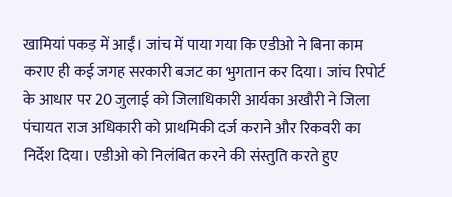खामियां पकड़ में आईं। जांच में पाया गया कि एडीओ ने बिना काम कराए ही कई जगह सरकारी बजट का भुगतान कर दिया। जांच रिपोर्ट के आधार पर 20 जुलाई को जिलाधिकारी आर्यका अखौरी ने जिला पंचायत राज अधिकारी को प्राथमिकी दर्ज कराने और रिकवरी का निर्देश दिया। एडीओ को निलंबित करने की संस्तुति करते हुए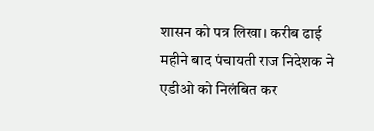शासन को पत्र लिखा। करीब ढाई महीने बाद पंचायती राज निदेशक ने एडीओ को निलंबित कर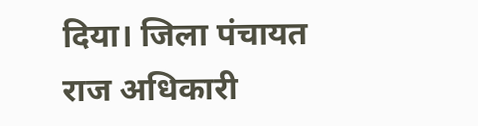दिया। जिला पंचायत राज अधिकारी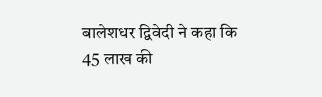बालेशधर द्विवेदी ने कहा कि 45 लाख की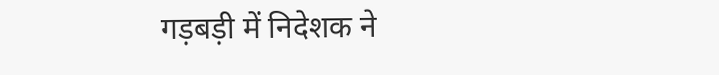गड़बड़ी में निदेशक ने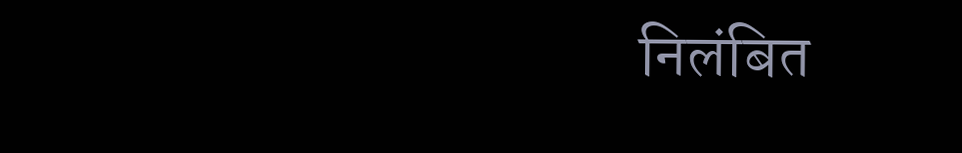निलंबित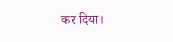कर दिया।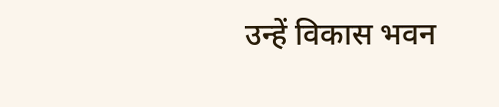उन्हें विकास भवन